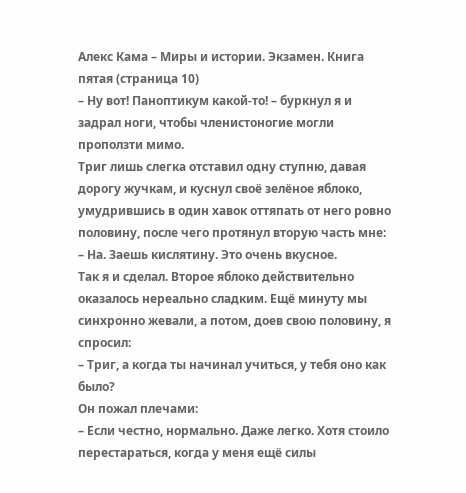Алекс Кама – Миры и истории. Экзамен. Книга пятая (страница 10)
– Ну вот! Паноптикум какой-то! – буркнул я и задрал ноги, чтобы членистоногие могли проползти мимо.
Триг лишь слегка отставил одну ступню, давая дорогу жучкам, и куснул своё зелёное яблоко, умудрившись в один хавок оттяпать от него ровно половину, после чего протянул вторую часть мне:
– На. Заешь кислятину. Это очень вкусное.
Так я и сделал. Второе яблоко действительно оказалось нереально сладким. Ещё минуту мы синхронно жевали, а потом, доев свою половину, я спросил:
– Триг, а когда ты начинал учиться, у тебя оно как было?
Он пожал плечами:
– Если честно, нормально. Даже легко. Хотя стоило перестараться, когда у меня ещё силы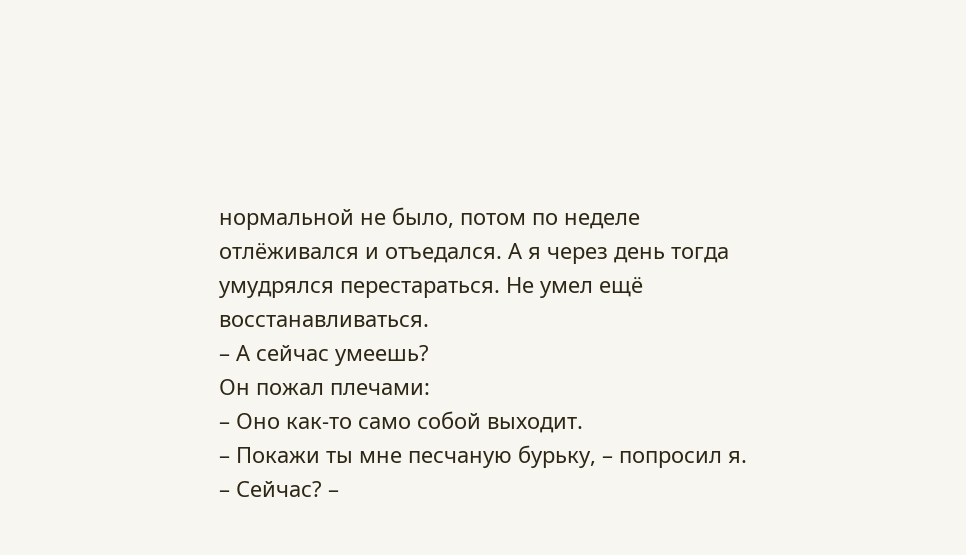нормальной не было, потом по неделе отлёживался и отъедался. А я через день тогда умудрялся перестараться. Не умел ещё восстанавливаться.
– А сейчас умеешь?
Он пожал плечами:
– Оно как-то само собой выходит.
– Покажи ты мне песчаную бурьку, – попросил я.
– Сейчас? –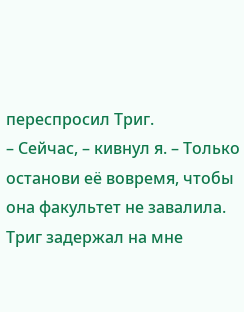переспросил Триг.
– Сейчас, – кивнул я. – Только останови её вовремя, чтобы она факультет не завалила.
Триг задержал на мне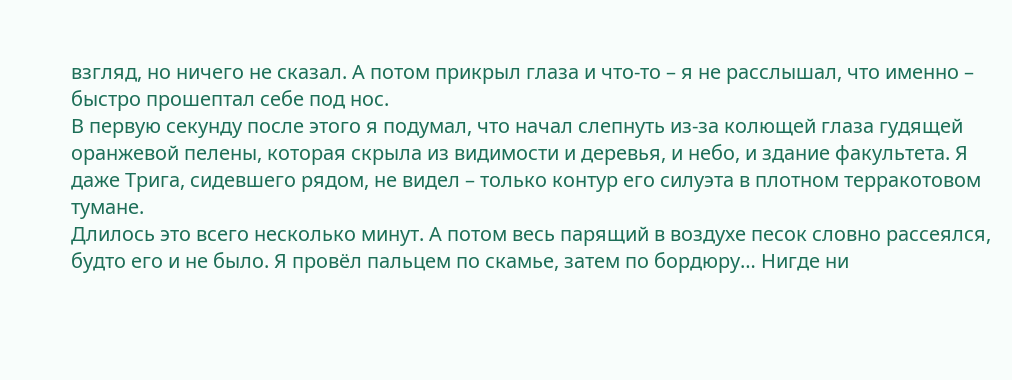взгляд, но ничего не сказал. А потом прикрыл глаза и что-то – я не расслышал, что именно – быстро прошептал себе под нос.
В первую секунду после этого я подумал, что начал слепнуть из-за колющей глаза гудящей оранжевой пелены, которая скрыла из видимости и деревья, и небо, и здание факультета. Я даже Трига, сидевшего рядом, не видел – только контур его силуэта в плотном терракотовом тумане.
Длилось это всего несколько минут. А потом весь парящий в воздухе песок словно рассеялся, будто его и не было. Я провёл пальцем по скамье, затем по бордюру… Нигде ни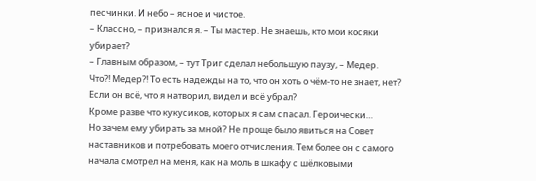песчинки. И небо – ясное и чистое.
– Классно, – признался я. – Ты мастер. Не знаешь, кто мои косяки убирает?
– Главным образом, – тут Триг сделал небольшую паузу, – Медер.
Что?! Медер?! То есть надежды на то, что он хоть о чём-то не знает, нет? Если он всё, что я натворил, видел и всё убрал?
Кроме разве что кукусиков, которых я сам спасал. Героически…
Но зачем ему убирать за мной? Не проще было явиться на Совет наставников и потребовать моего отчисления. Тем более он с самого начала смотрел на меня, как на моль в шкафу с шёлковыми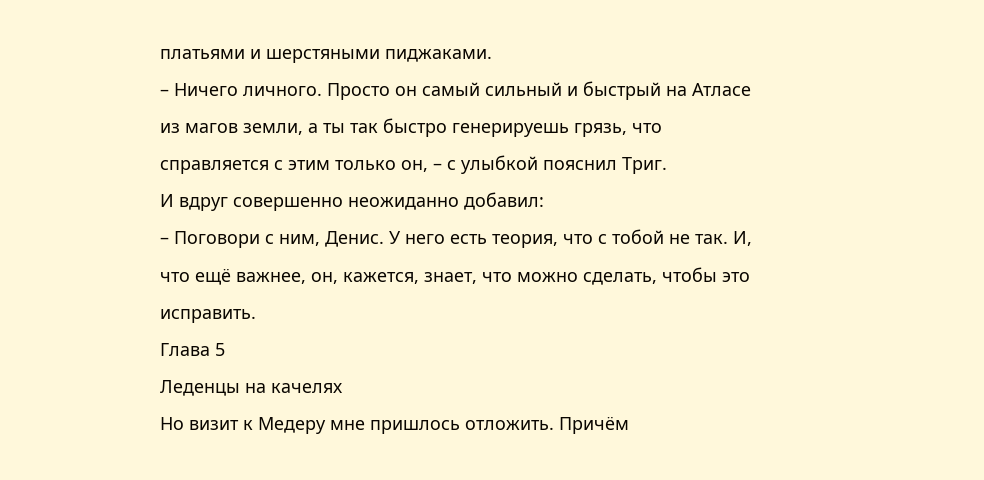платьями и шерстяными пиджаками.
– Ничего личного. Просто он самый сильный и быстрый на Атласе из магов земли, а ты так быстро генерируешь грязь, что справляется с этим только он, – с улыбкой пояснил Триг.
И вдруг совершенно неожиданно добавил:
– Поговори с ним, Денис. У него есть теория, что с тобой не так. И, что ещё важнее, он, кажется, знает, что можно сделать, чтобы это исправить.
Глава 5
Леденцы на качелях
Но визит к Медеру мне пришлось отложить. Причём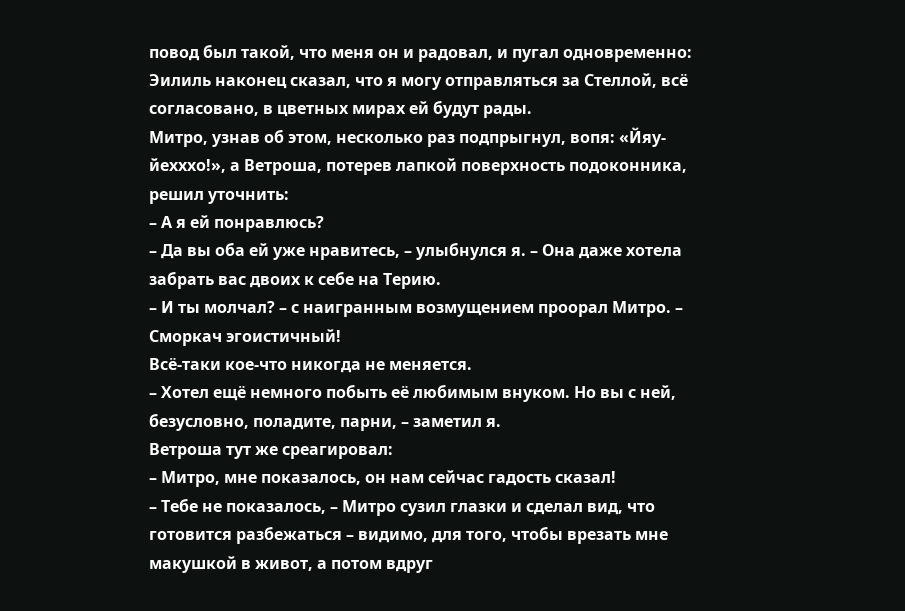повод был такой, что меня он и радовал, и пугал одновременно: Эилиль наконец сказал, что я могу отправляться за Стеллой, всё согласовано, в цветных мирах ей будут рады.
Митро, узнав об этом, несколько раз подпрыгнул, вопя: «Йяу-йехххо!», а Ветроша, потерев лапкой поверхность подоконника, решил уточнить:
– А я ей понравлюсь?
– Да вы оба ей уже нравитесь, – улыбнулся я. – Она даже хотела забрать вас двоих к себе на Терию.
– И ты молчал? – с наигранным возмущением проорал Митро. – Сморкач эгоистичный!
Всё-таки кое-что никогда не меняется.
– Хотел ещё немного побыть её любимым внуком. Но вы с ней, безусловно, поладите, парни, – заметил я.
Ветроша тут же среагировал:
– Митро, мне показалось, он нам сейчас гадость сказал!
– Тебе не показалось, – Митро сузил глазки и сделал вид, что готовится разбежаться – видимо, для того, чтобы врезать мне макушкой в живот, а потом вдруг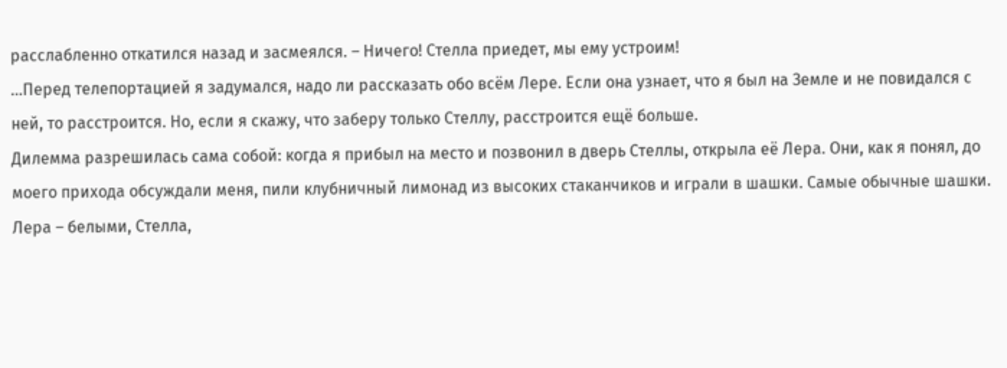расслабленно откатился назад и засмеялся. – Ничего! Стелла приедет, мы ему устроим!
…Перед телепортацией я задумался, надо ли рассказать обо всём Лере. Если она узнает, что я был на Земле и не повидался с ней, то расстроится. Но, если я скажу, что заберу только Стеллу, расстроится ещё больше.
Дилемма разрешилась сама собой: когда я прибыл на место и позвонил в дверь Стеллы, открыла её Лера. Они, как я понял, до моего прихода обсуждали меня, пили клубничный лимонад из высоких стаканчиков и играли в шашки. Самые обычные шашки. Лера – белыми, Стелла,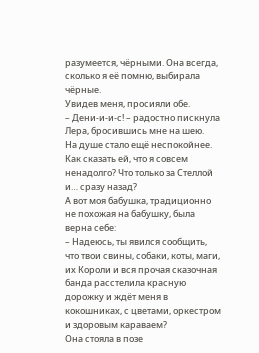разумеется, чёрными. Она всегда, сколько я её помню, выбирала чёрные.
Увидев меня, просияли обе.
– Дени-и-и-с! – радостно пискнула Лера, бросившись мне на шею.
На душе стало ещё неспокойнее. Как сказать ей, что я совсем ненадолго? Что только за Стеллой и… сразу назад?
А вот моя бабушка, традиционно не похожая на бабушку, была верна себе:
– Надеюсь, ты явился сообщить, что твои свины, собаки, коты, маги, их Короли и вся прочая сказочная банда расстелила красную дорожку и ждёт меня в кокошниках, с цветами, оркестром и здоровым караваем?
Она стояла в позе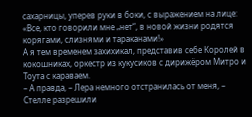сахарницы, уперев руки в боки, с выражением на лице: «Все, кто говорили мне „нет“, в новой жизни родятся корягами, слизнями и тараканами!»
А я тем временем захихикал, представив себе Королей в кокошниках, оркестр из кукусиков с дирижёром Митро и Тоута с караваем.
– А правда, – Лера немного отстранилась от меня, – Стелле разрешили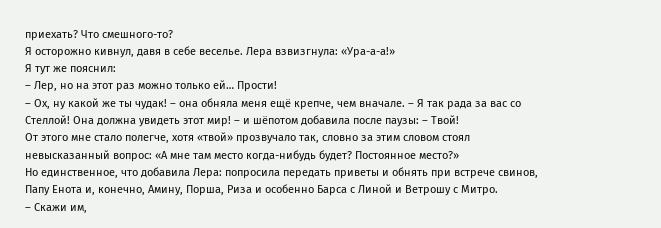приехать? Что смешного-то?
Я осторожно кивнул, давя в себе веселье. Лера взвизгнула: «Ура-а-а!»
Я тут же пояснил:
– Лер, но на этот раз можно только ей… Прости!
– Ох, ну какой же ты чудак! – она обняла меня ещё крепче, чем вначале. – Я так рада за вас со Стеллой! Она должна увидеть этот мир! – и шёпотом добавила после паузы: – Твой!
От этого мне стало полегче, хотя «твой» прозвучало так, словно за этим словом стоял невысказанный вопрос: «А мне там место когда-нибудь будет? Постоянное место?»
Но единственное, что добавила Лера: попросила передать приветы и обнять при встрече свинов, Папу Енота и, конечно, Амину, Порша, Риза и особенно Барса с Линой и Ветрошу с Митро.
– Скажи им,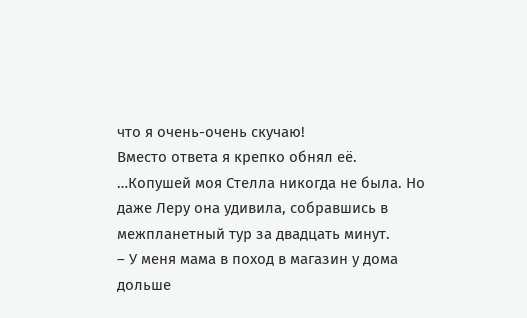что я очень-очень скучаю!
Вместо ответа я крепко обнял её.
…Копушей моя Стелла никогда не была. Но даже Леру она удивила, собравшись в межпланетный тур за двадцать минут.
– У меня мама в поход в магазин у дома дольше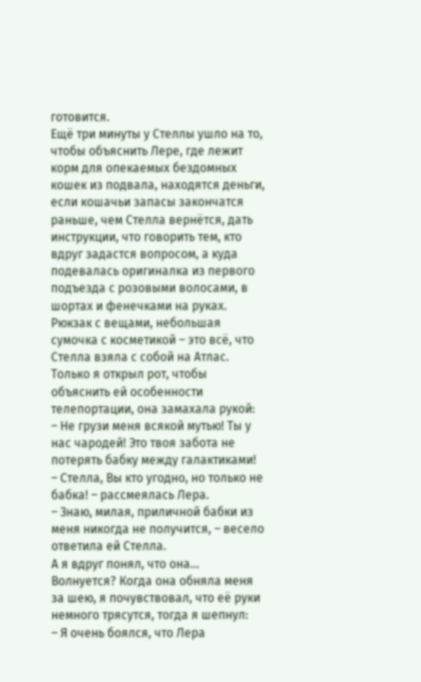готовится.
Ещё три минуты у Стеллы ушло на то, чтобы объяснить Лере, где лежит корм для опекаемых бездомных кошек из подвала, находятся деньги, если кошачьи запасы закончатся раньше, чем Стелла вернётся, дать инструкции, что говорить тем, кто вдруг задастся вопросом, а куда подевалась оригиналка из первого подъезда с розовыми волосами, в шортах и фенечками на руках.
Рюкзак с вещами, небольшая сумочка с косметикой – это всё, что Стелла взяла с собой на Атлас. Только я открыл рот, чтобы объяснить ей особенности телепортации, она замахала рукой:
– Не грузи меня всякой мутью! Ты у нас чародей! Это твоя забота не потерять бабку между галактиками!
– Стелла, Вы кто угодно, но только не бабка! – рассмеялась Лера.
– Знаю, милая, приличной бабки из меня никогда не получится, – весело ответила ей Стелла.
А я вдруг понял, что она… Волнуется? Когда она обняла меня за шею, я почувствовал, что её руки немного трясутся, тогда я шепнул:
– Я очень боялся, что Лера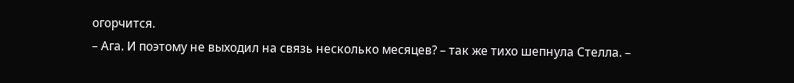огорчится.
– Ага. И поэтому не выходил на связь несколько месяцев? – так же тихо шепнула Стелла. –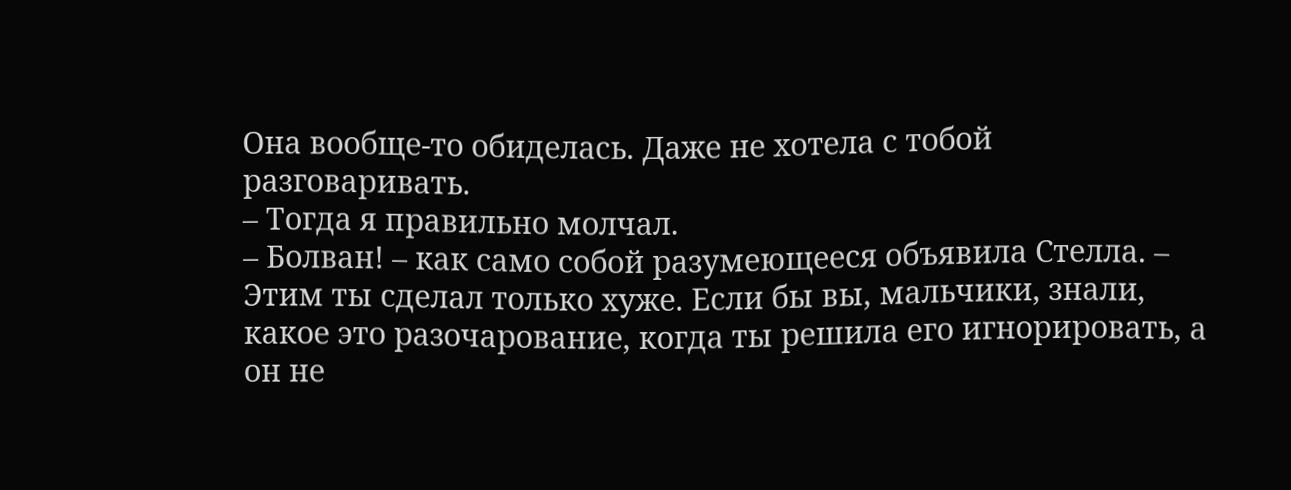Она вообще-то обиделась. Даже не хотела с тобой разговаривать.
– Тогда я правильно молчал.
– Болван! – как само собой разумеющееся объявила Стелла. – Этим ты сделал только хуже. Если бы вы, мальчики, знали, какое это разочарование, когда ты решила его игнорировать, а он не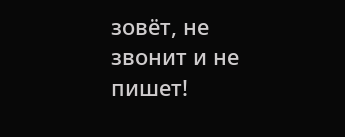зовёт, не звонит и не пишет!